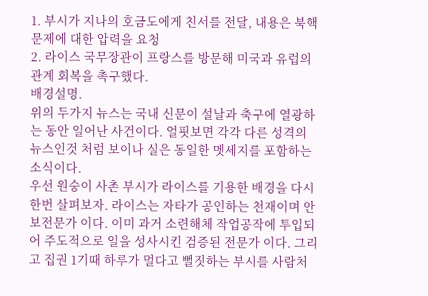1. 부시가 지나의 호금도에게 친서를 전달, 내용은 북핵 문제에 대한 압력을 요청
2. 라이스 국무장관이 프랑스를 방문해 미국과 유럽의 관계 회복을 촉구했다.
배경설명.
위의 두가지 뉴스는 국내 신문이 설날과 축구에 열광하는 동안 일어난 사건이다. 얼핏보면 각각 다른 성격의 뉴스인것 처럼 보이나 실은 동일한 멧세지를 포함하는 소식이다.
우선 원숭이 사촌 부시가 라이스를 기용한 배경을 다시한번 살펴보자. 라이스는 자타가 공인하는 천재이며 안보전문가 이다. 이미 과거 소련해체 작업공작에 투입되어 주도적으로 일을 성사시킨 검증된 전문가 이다. 그리고 집권 1기때 하루가 멀다고 뻘짓하는 부시를 사람처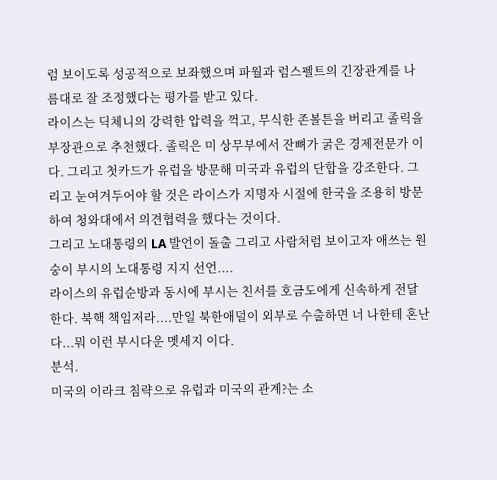럼 보이도록 성공적으로 보좌했으며 파월과 럼스펠트의 긴장관계를 나름대로 잘 조정했다는 평가를 받고 있다.
라이스는 딕체니의 강력한 압력을 꺽고, 무식한 존볼튼을 버리고 졸릭을 부장관으로 추천했다. 졸릭은 미 상무부에서 잔뼈가 굵은 경제전문가 이다. 그리고 첫카드가 유럽을 방문해 미국과 유럽의 단합을 강조한다. 그리고 눈여겨두어야 할 것은 라이스가 지명자 시절에 한국을 조용히 방문하여 청와대에서 의견협력을 했다는 것이다.
그리고 노대통령의 LA 발언이 돌출 그리고 사람처럼 보이고자 애쓰는 원숭이 부시의 노대통령 지지 선언....
라이스의 유럽순방과 동시에 부시는 친서를 호금도에게 신속하게 전달한다. 북핵 책임저라....만일 북한애덜이 외부로 수출하면 너 나한테 혼난다...뭐 이런 부시다운 멧세지 이다.
분석.
미국의 이라크 침략으로 유럽과 미국의 관계?는 소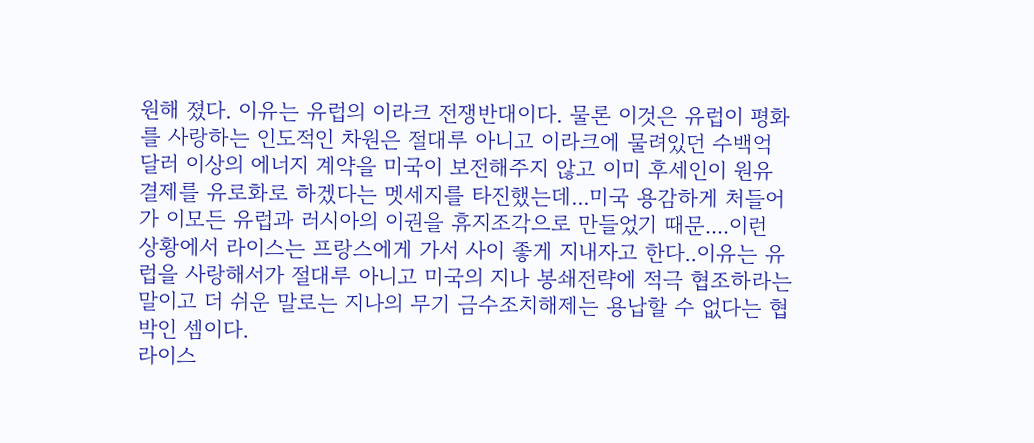원해 졌다. 이유는 유럽의 이라크 전쟁반대이다. 물론 이것은 유럽이 평화를 사랑하는 인도적인 차원은 절대루 아니고 이라크에 물려있던 수백억 달러 이상의 에너지 계약을 미국이 보전해주지 않고 이미 후세인이 원유 결제를 유로화로 하겠다는 멧세지를 타진했는데...미국 용감하게 처들어가 이모든 유럽과 러시아의 이권을 휴지조각으로 만들었기 때문....이런 상황에서 라이스는 프랑스에게 가서 사이 좋게 지내자고 한다..이유는 유럽을 사랑해서가 절대루 아니고 미국의 지나 봉쇄전략에 적극 협조하라는 말이고 더 쉬운 말로는 지나의 무기 금수조치해제는 용납할 수 없다는 협박인 셈이다.
라이스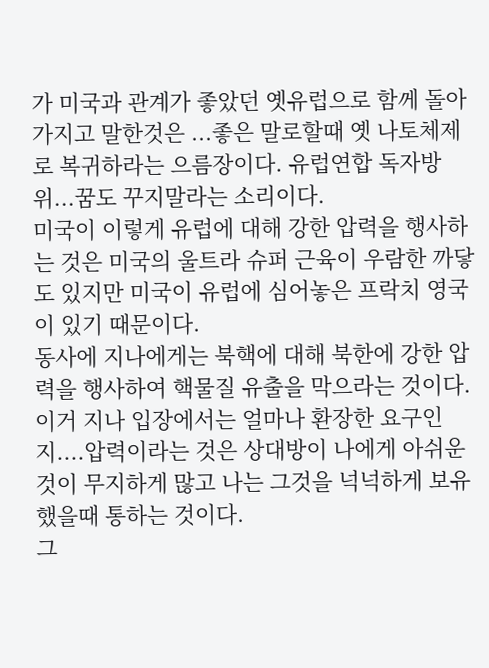가 미국과 관계가 좋았던 옛유럽으로 함께 돌아가지고 말한것은 ...좋은 말로할때 옛 나토체제로 복귀하라는 으름장이다. 유럽연합 독자방위...꿈도 꾸지말라는 소리이다.
미국이 이렇게 유럽에 대해 강한 압력을 행사하는 것은 미국의 울트라 슈퍼 근육이 우람한 까닿도 있지만 미국이 유럽에 심어놓은 프락치 영국이 있기 때문이다.
동사에 지나에게는 북핵에 대해 북한에 강한 압력을 행사하여 핵물질 유출을 막으라는 것이다. 이거 지나 입장에서는 얼마나 환장한 요구인지....압력이라는 것은 상대방이 나에게 아쉬운 것이 무지하게 많고 나는 그것을 넉넉하게 보유했을때 통하는 것이다.
그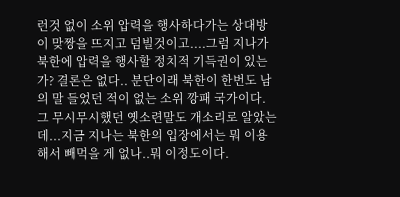런것 없이 소위 압력을 행사하다가는 상대방이 맞짱을 뜨지고 덤빌것이고....그럼 지나가 북한에 압력을 행사할 정치적 기득권이 있는가? 결론은 없다.. 분단이래 북한이 한번도 남의 말 들었던 적이 없는 소위 깡패 국가이다. 그 무시무시했던 옛소련말도 개소리로 알았는데...지금 지나는 북한의 입장에서는 뭐 이용해서 빼먹을 게 없나..뭐 이정도이다.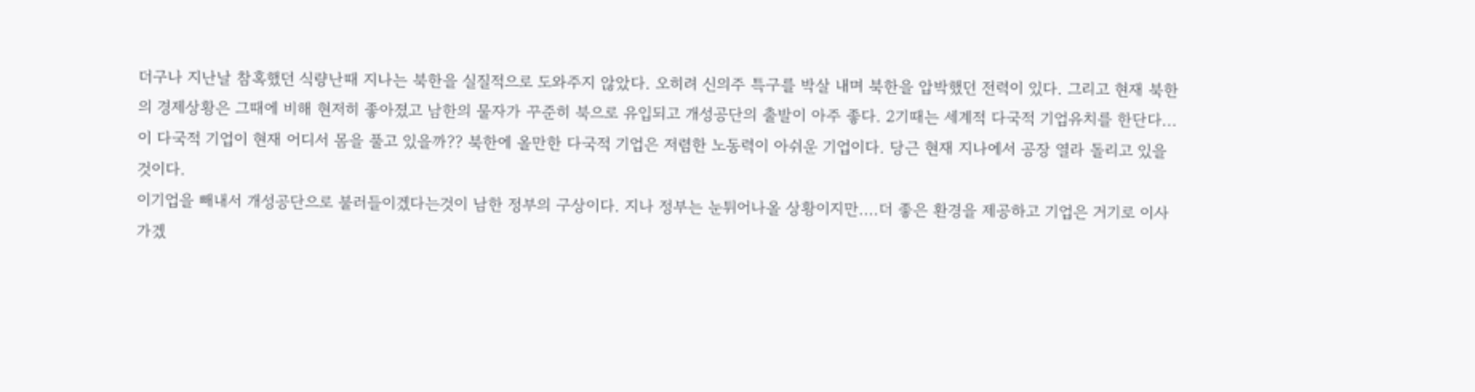더구나 지난날 참혹했던 식량난때 지나는 북한을 실질적으로 도와주지 않았다. 오히려 신의주 특구를 박살 내며 북한을 압박했던 전력이 있다. 그리고 현재 북한의 경제상황은 그때에 비해 현저히 좋아졌고 남한의 물자가 꾸준히 북으로 유입되고 개성공단의 출발이 아주 좋다. 2기때는 세계적 다국적 기업유치를 한단다...이 다국적 기업이 현재 어디서 몸을 풀고 있을까?? 북한에 올만한 다국적 기업은 저렴한 노동력이 아쉬운 기업이다. 당근 현재 지나에서 공장 열라 돌리고 있을 것이다.
이기업을 빼내서 개성공단으로 불러들이겠다는것이 남한 정부의 구상이다. 지나 정부는 눈튀어나올 상황이지만....더 좋은 환경을 제공하고 기업은 거기로 이사가겠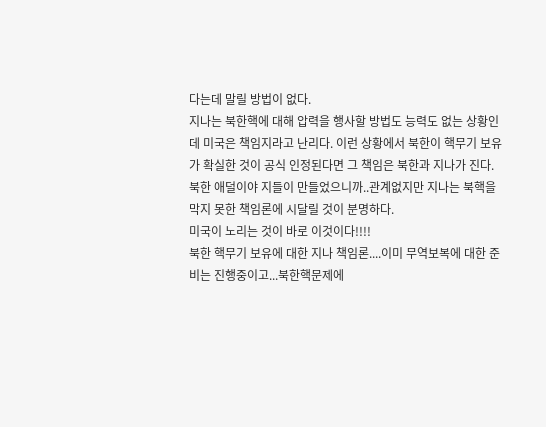다는데 말릴 방법이 없다.
지나는 북한핵에 대해 압력을 행사할 방법도 능력도 없는 상황인데 미국은 책임지라고 난리다. 이런 상황에서 북한이 핵무기 보유가 확실한 것이 공식 인정된다면 그 책임은 북한과 지나가 진다.
북한 애덜이야 지들이 만들었으니까..관계없지만 지나는 북핵을 막지 못한 책임론에 시달릴 것이 분명하다.
미국이 노리는 것이 바로 이것이다!!!!
북한 핵무기 보유에 대한 지나 책임론....이미 무역보복에 대한 준비는 진행중이고...북한핵문제에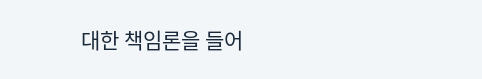대한 책임론을 들어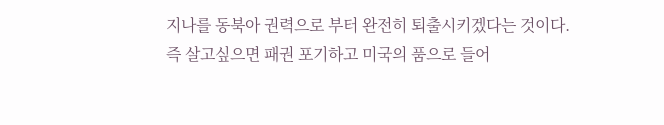지나를 동북아 권력으로 부터 완전히 퇴출시키겠다는 것이다.
즉 살고싶으면 패권 포기하고 미국의 품으로 들어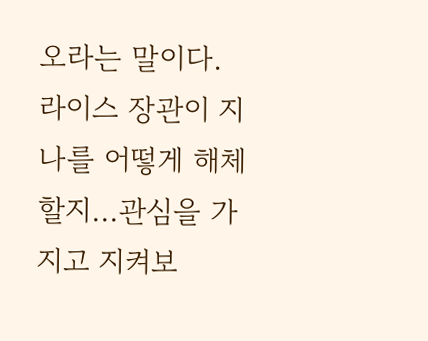오라는 말이다.
라이스 장관이 지나를 어떻게 해체할지...관심을 가지고 지켜보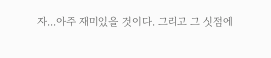자...아주 재미있을 것이다. 그리고 그 싯점에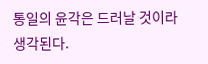통일의 윤각은 드러날 것이라 생각된다.